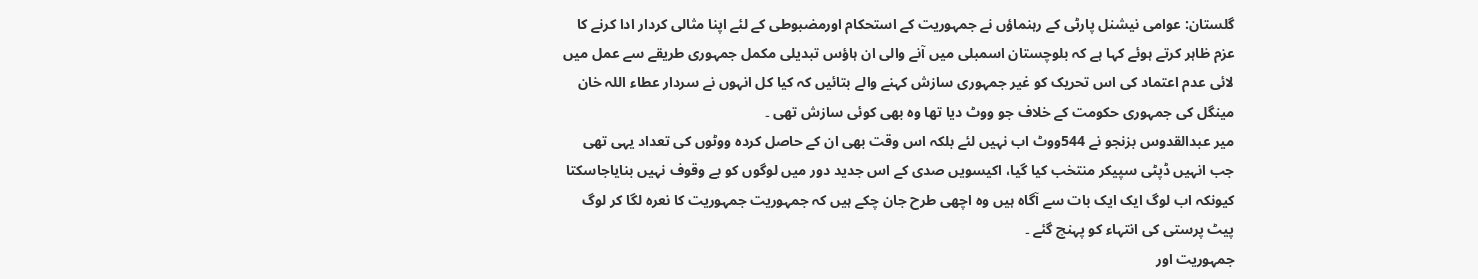گلستان: عوامی نیشنل پارٹی کے رہنماؤں نے جمہوریت کے استحکام اورمضبوطی کے لئے اپنا مثالی کردار ادا کرنے کا عزم ظاہر کرتے ہوئے کہا ہے کہ بلوچستان اسمبلی میں آنے والی ان ہاؤس تبدیلی مکمل جمہوری طریقے سے عمل میں لائی عدم اعتماد کی اس تحریک کو غیر جمہوری سازش کہنے والے بتائیں کہ کیا کل انہوں نے سردار عطاء اللہ خان مینگل کی جمہوری حکومت کے خلاف جو ووٹ دیا تھا وہ بھی کوئی سازش تھی ۔
میر عبدالقدوس بزنجو نے 544ووٹ اب نہیں لئے بلکہ اس وقت بھی ان کے حاصل کردہ ووٹوں کی تعداد یہی تھی جب انہیں ڈپٹی سپیکر منتخب کیا گیا، اکیسویں صدی کے اس جدید دور میں لوگوں کو بے وقوف نہیں بنایاجاسکتا کیونکہ اب لوگ ایک ایک بات سے آگاہ ہیں وہ اچھی طرح جان چکے ہیں کہ جمہوریت جمہوریت کا نعرہ لگا کر لوگ پیٹ پرستی کی انتہاء کو پہنچ گئے ۔
جمہوریت اور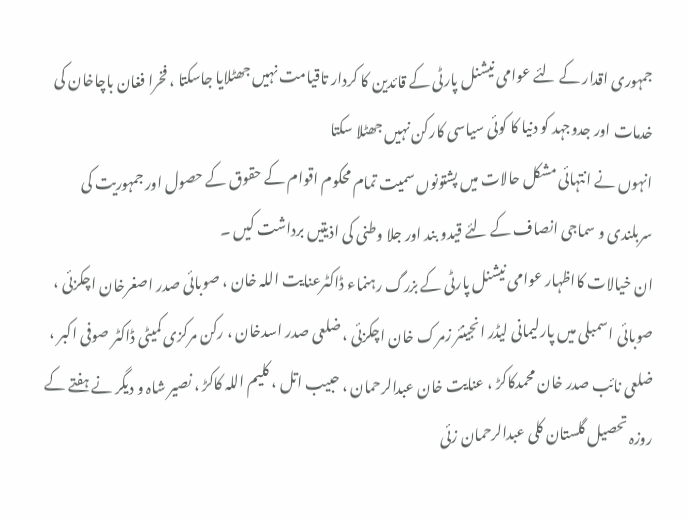جمہوری اقدار کے لئے عوامی نیشنل پارٹی کے قائدین کا کردار تاقیامت نہیں جھٹلایا جاسکتا ، فخرا فغان باچاخان کی خدمات اور جدوجہد کو دنیا کا کوئی سیاسی کارکن نہیں جھٹلا سکتا
انہوں نے انتہائی مشکل حالات میں پشتونوں سمیت تمام محکوم اقوام کے حقوق کے حصول اور جمہوریت کی سربلندی و سماجی انصاف کے لئے قیدو بند اور جلا وطنی کی اذیتیں برداشت کیں ۔
ان خیالات کااظہار عوامی نیشنل پارٹی کے بزرگ رہنماء ڈاکٹرعنایت اللہ خان ، صوبائی صدر اصغرخان اچکزئی ، صوبائی اسمبلی میں پارلیمانی لیڈر انجینئر زمرک خان اچکزئی ، ضلعی صدر اسدخان ، رکن مرکزی کمیٹی ڈاکٹر صوفی اکبر ، ضلعی نائب صدر خان محمدکاکڑ ، عنایت خان عبدالرحمان ، حبیب اتل ، کلیم اللہ کاکڑ ، نصیر شاہ و دیگر نے ہفتے کے روزہ تحصیل گلستان کلی عبدالرحمان زئی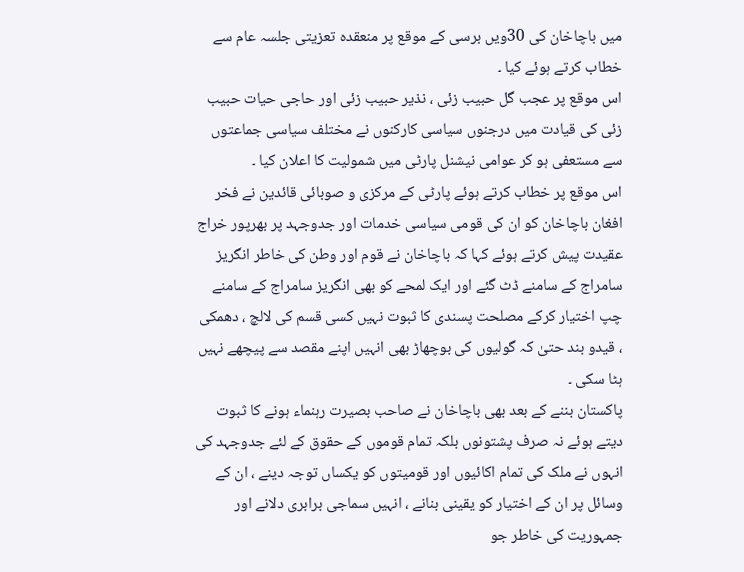میں باچاخان کی 30ویں برسی کے موقع پر منعقدہ تعزیتی جلسہ عام سے خطاب کرتے ہوئے کیا ۔
اس موقع پر عجب گل حبیب زئی ، نذیر حبیب زئی اور حاجی حیات حبیب زئی کی قیادت میں درجنوں سیاسی کارکنوں نے مختلف سیاسی جماعتوں سے مستعفی ہو کر عوامی نیشنل پارٹی میں شمولیت کا اعلان کیا ۔
اس موقع پر خطاب کرتے ہوئے پارٹی کے مرکزی و صوبائی قائدین نے فخر افغان باچاخان کو ان کی قومی سیاسی خدمات اور جدوجہد پر بھرپور خراج عقیدت پیش کرتے ہوئے کہا کہ باچاخان نے قوم اور وطن کی خاطر انگریز سامراج کے سامنے ڈٹ گئے اور ایک لمحے کو بھی انگریز سامراج کے سامنے چپ اختیار کرکے مصلحت پسندی کا ثبوت نہیں کسی قسم کی لالچ ، دھمکی ، قیدو بند حتیٰ کہ گولیوں کی بوچھاڑ بھی انہیں اپنے مقصد سے پیچھے نہیں ہٹا سکی ۔
پاکستان بننے کے بعد بھی باچاخان نے صاحب بصیرت رہنماء ہونے کا ثبوت دیتے ہوئے نہ صرف پشتونوں بلکہ تمام قوموں کے حقوق کے لئے جدوجہد کی انہوں نے ملک کی تمام اکائیوں اور قومیتوں کو یکساں توجہ دینے ، ان کے وسائل پر ان کے اختیار کو یقینی بنانے ، انہیں سماجی برابری دلانے اور جمہوریت کی خاطر جو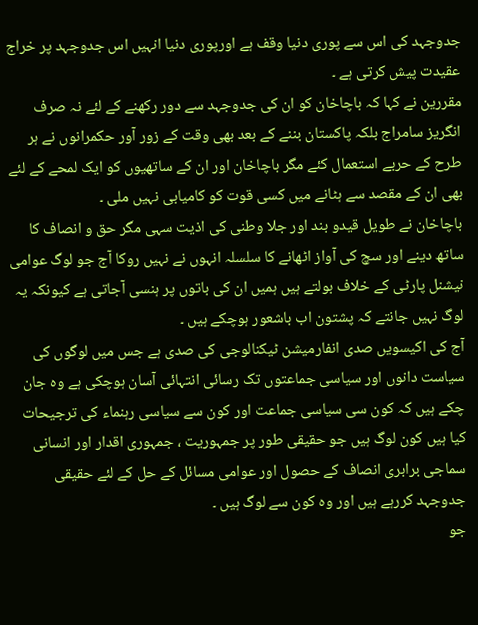جدوجہد کی اس سے پوری دنیا وقف ہے اورپوری دنیا انہیں اس جدوجہد پر خراج عقیدت پیش کرتی ہے ۔
مقررین نے کہا کہ باچاخان کو ان کی جدوجہد سے دور رکھنے کے لئے نہ صرف انگریز سامراج بلکہ پاکستان بننے کے بعد بھی وقت کے زور آور حکمرانوں نے ہر طرح کے حربے استعمال کئے مگر باچاخان اور ان کے ساتھیوں کو ایک لمحے کے لئے بھی ان کے مقصد سے ہٹانے میں کسی قوت کو کامیابی نہیں ملی ۔
باچاخان نے طویل قیدو بند اور جلا وطنی کی اذیت سہی مگر حق و انصاف کا ساتھ دینے اور سچ کی آواز اٹھانے کا سلسلہ انہوں نے نہیں روکا آج جو لوگ عوامی نیشنل پارٹی کے خلاف بولتے ہیں ہمیں ان کی باتوں پر ہنسی آجاتی ہے کیونکہ یہ لوگ نہیں جانتے کہ پشتون اب باشعور ہوچکے ہیں ۔
آج کی اکیسویں صدی انفارمیشن ٹیکنالوجی کی صدی ہے جس میں لوگوں کی سیاست دانوں اور سیاسی جماعتوں تک رسائی انتہائی آسان ہوچکی ہے وہ جان چکے ہیں کہ کون سی سیاسی جماعت اور کون سے سیاسی رہنماء کی ترجیحات کیا ہیں کون لوگ ہیں جو حقیقی طور پر جمہوریت ، جمہوری اقدار اور انسانی سماجی برابری انصاف کے حصول اور عوامی مسائل کے حل کے لئے حقیقی جدوجہد کررہے ہیں اور وہ کون سے لوگ ہیں ۔
جو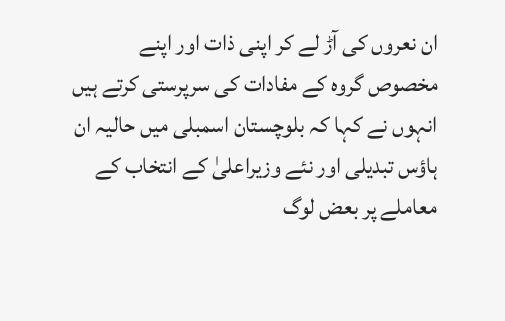ان نعروں کی آڑ لے کر اپنی ذات اور اپنے مخصوص گروہ کے مفادات کی سرپرستی کرتے ہیں انہوں نے کہا کہ بلوچستان اسمبلی میں حالیہ ان ہاؤس تبدیلی اور نئے وزیراعلیٰ کے انتخاب کے معاملے پر بعض لوگ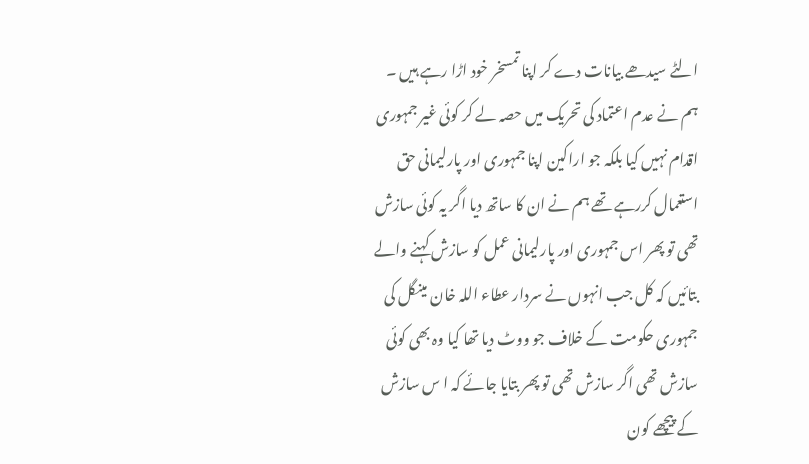الٹے سیدھے بیانات دے کر اپنا تمسخر خود اڑا رہے ہیں ۔
ہم نے عدم اعتماد کی تحریک میں حصہ لے کر کوئی غیر جمہوری اقدام نہیں کیا بلکہ جو اراکین اپنا جمہوری اور پارلیمانی حق استعمال کررہے تھے ہم نے ان کا ساتھ دیا اگر یہ کوئی سازش تھی تو پھر اس جمہوری اور پارلیمانی عمل کو سازش کہنے والے بتائیں کہ کل جب انہوں نے سردار عطاء اللہ خان مینگل کی جمہوری حکومت کے خلاف جو ووٹ دیا تھا کیا وہ بھی کوئی سازش تھی اگر سازش تھی تو پھر بتایا جائے کہ ا س سازش کے پیچھے کون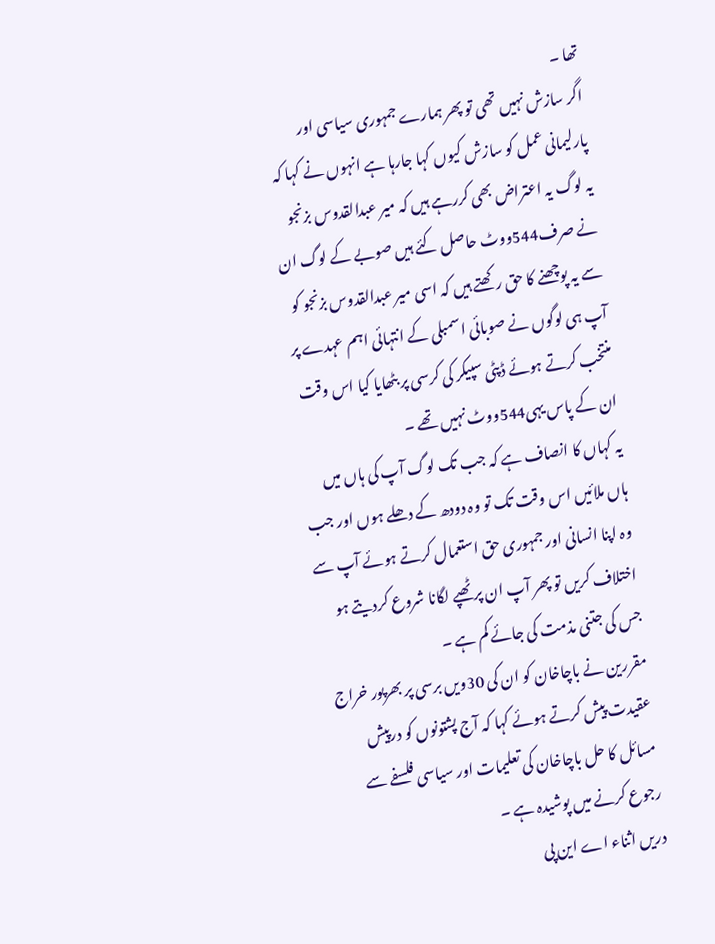تھا ۔
اگر سازش نہیں تھی تو پھر ہمارے جمہوری سیاسی اور پارلیمانی عمل کو سازش کیوں کہا جارہا ہے انہوں نے کہا کہ یہ لوگ یہ اعتراض بھی کررہے ہیں کہ میر عبدالقدوس بزنجو نے صرف544ووٹ حاصل کئے ہیں صوبے کے لوگ ان سے یہ پوچھنے کا حق رکھتے ہیں کہ اسی میر عبدالقدوس بزنجو کو آپ ہی لوگوں نے صوبائی اسمبلی کے انتہائی اہم عہدے پر منتخب کرتے ہوئے ڈپٹی سپیکر کی کرسی پر بٹھایا کیا اس وقت ان کے پاس یہی544ووٹ نہیں تھے ۔
یہ کہاں کا انصاف ہے کہ جب تک لوگ آپ کی ہاں میں ہاں ملائیں اس وقت تک تو وہ دودھ کے دھلے ہوں اور جب وہ اپنا انسانی اور جمہوری حق استعمال کرتے ہوئے آپ سے اختلاف کریں تو پھر آپ ان پر ٹھپے لگانا شروع کردیتے ہو جس کی جتنی مذمت کی جائے کم ہے ۔
مقررین نے باچاخان کو ان کی 30ویں برسی پر بھرپور خراج عقیدت پیش کرتے ہوئے کہا کہ آج پشتونوں کو درپیش مسائل کا حل باچاخان کی تعلیمات اور سیاسی فلسفے سے رجوع کرنے میں پوشیدہ ہے ۔
دریں اثناء اے این پی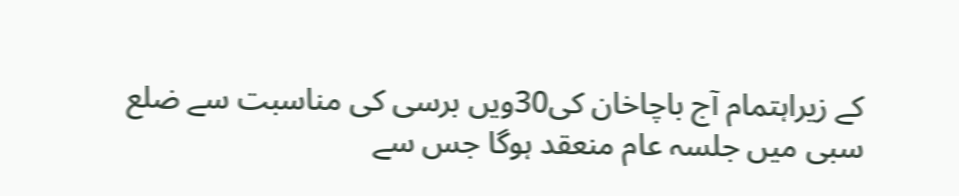کے زیراہتمام آج باچاخان کی30ویں برسی کی مناسبت سے ضلع سبی میں جلسہ عام منعقد ہوگا جس سے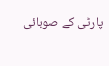پارٹی کے صوبائی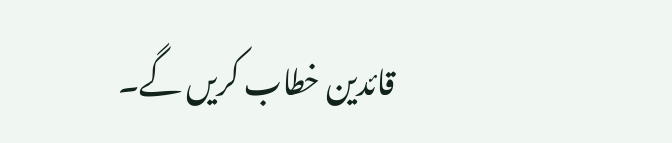قائدین خطاب کریں گے۔